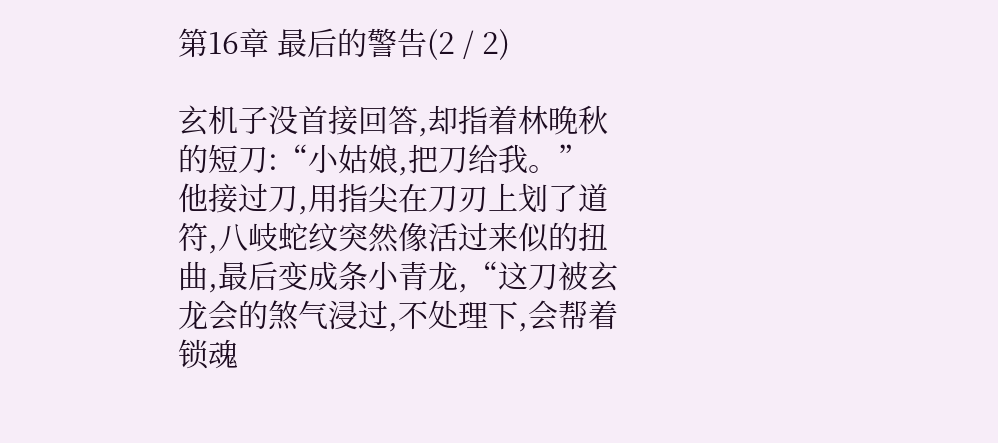第16章 最后的警告(2 / 2)

玄机子没首接回答,却指着林晚秋的短刀:“小姑娘,把刀给我。” 他接过刀,用指尖在刀刃上划了道符,八岐蛇纹突然像活过来似的扭曲,最后变成条小青龙,“这刀被玄龙会的煞气浸过,不处理下,会帮着锁魂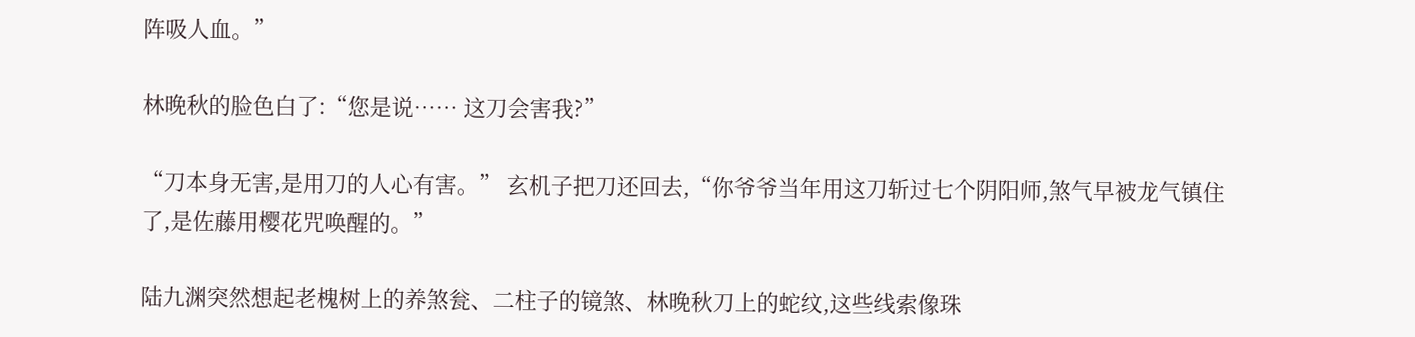阵吸人血。”

林晚秋的脸色白了:“您是说…… 这刀会害我?”

“刀本身无害,是用刀的人心有害。” 玄机子把刀还回去,“你爷爷当年用这刀斩过七个阴阳师,煞气早被龙气镇住了,是佐藤用樱花咒唤醒的。”

陆九渊突然想起老槐树上的养煞瓮、二柱子的镜煞、林晚秋刀上的蛇纹,这些线索像珠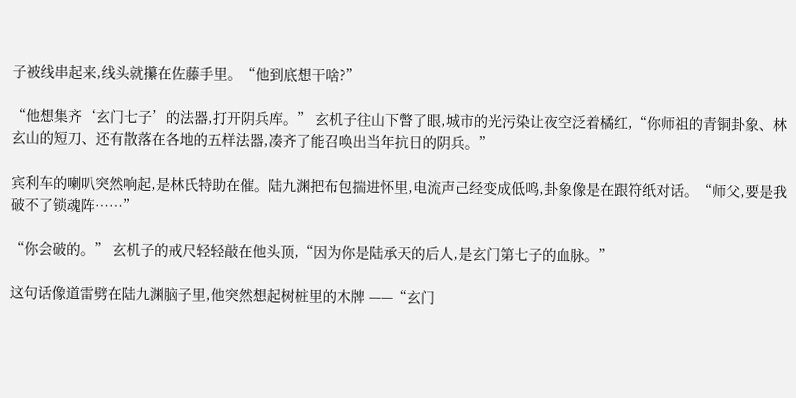子被线串起来,线头就攥在佐藤手里。“他到底想干啥?”

“他想集齐‘玄门七子’的法器,打开阴兵库。” 玄机子往山下瞥了眼,城市的光污染让夜空泛着橘红,“你师祖的青铜卦象、林玄山的短刀、还有散落在各地的五样法器,凑齐了能召唤出当年抗日的阴兵。”

宾利车的喇叭突然响起,是林氏特助在催。陆九渊把布包揣进怀里,电流声己经变成低鸣,卦象像是在跟符纸对话。“师父,要是我破不了锁魂阵……”

“你会破的。” 玄机子的戒尺轻轻敲在他头顶,“因为你是陆承天的后人,是玄门第七子的血脉。”

这句话像道雷劈在陆九渊脑子里,他突然想起树桩里的木牌 ——“玄门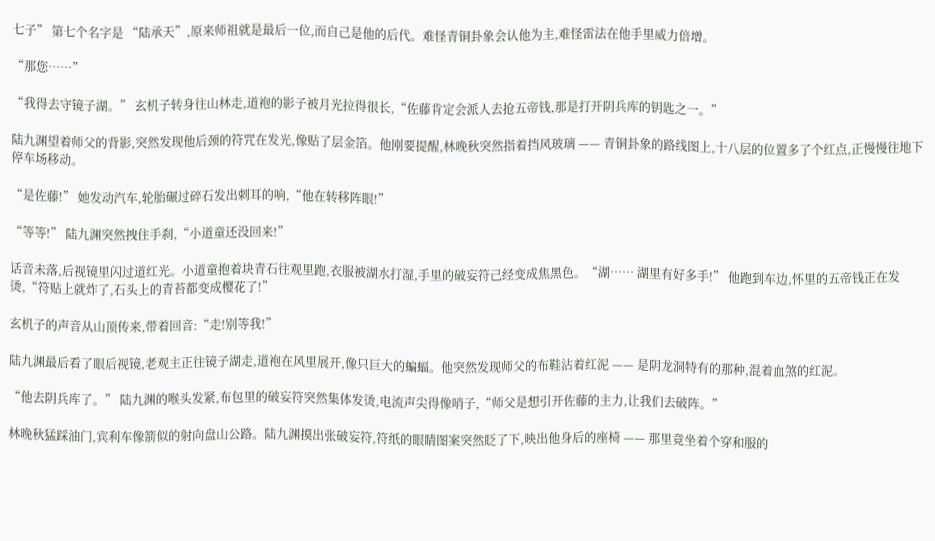七子” 第七个名字是 “陆承天”,原来师祖就是最后一位,而自己是他的后代。难怪青铜卦象会认他为主,难怪雷法在他手里威力倍增。

“那您……”

“我得去守镜子湖。” 玄机子转身往山林走,道袍的影子被月光拉得很长,“佐藤肯定会派人去抢五帝钱,那是打开阴兵库的钥匙之一。”

陆九渊望着师父的背影,突然发现他后颈的符咒在发光,像贴了层金箔。他刚要提醒,林晚秋突然指着挡风玻璃 —— 青铜卦象的路线图上,十八层的位置多了个红点,正慢慢往地下停车场移动。

“是佐藤!” 她发动汽车,轮胎碾过碎石发出刺耳的响,“他在转移阵眼!”

“等等!” 陆九渊突然拽住手刹,“小道童还没回来!”

话音未落,后视镜里闪过道红光。小道童抱着块青石往观里跑,衣服被湖水打湿,手里的破妄符己经变成焦黑色。“湖…… 湖里有好多手!” 他跑到车边,怀里的五帝钱正在发烫,“符贴上就炸了,石头上的青苔都变成樱花了!”

玄机子的声音从山顶传来,带着回音:“走!别等我!”

陆九渊最后看了眼后视镜,老观主正往镜子湖走,道袍在风里展开,像只巨大的蝙蝠。他突然发现师父的布鞋沾着红泥 —— 是阴龙洞特有的那种,混着血煞的红泥。

“他去阴兵库了。” 陆九渊的喉头发紧,布包里的破妄符突然集体发烫,电流声尖得像哨子,“师父是想引开佐藤的主力,让我们去破阵。”

林晚秋猛踩油门,宾利车像箭似的射向盘山公路。陆九渊摸出张破妄符,符纸的眼睛图案突然眨了下,映出他身后的座椅 —— 那里竟坐着个穿和服的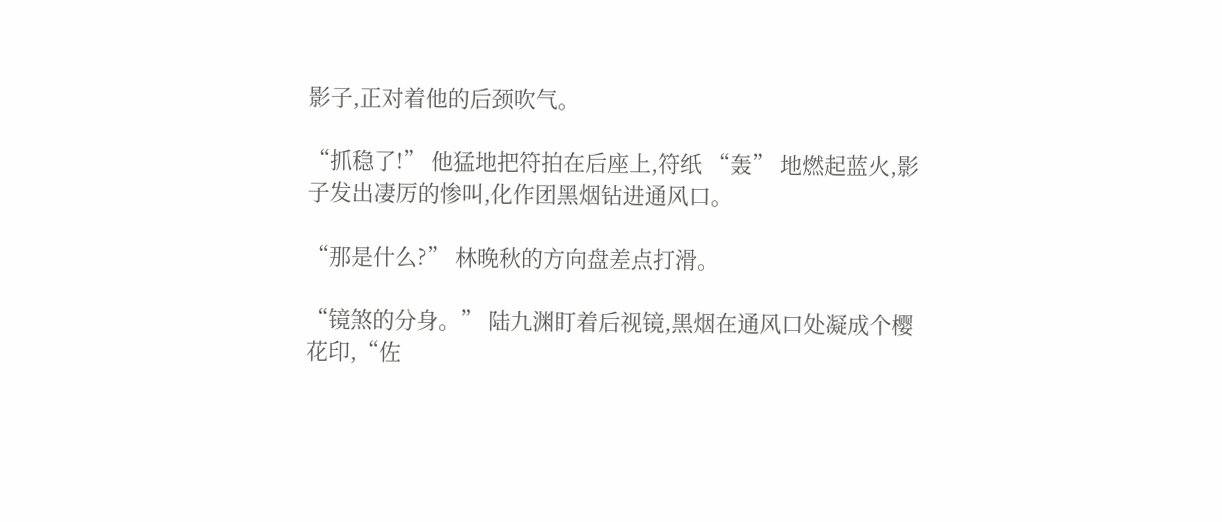影子,正对着他的后颈吹气。

“抓稳了!” 他猛地把符拍在后座上,符纸 “轰” 地燃起蓝火,影子发出凄厉的惨叫,化作团黑烟钻进通风口。

“那是什么?” 林晚秋的方向盘差点打滑。

“镜煞的分身。” 陆九渊盯着后视镜,黑烟在通风口处凝成个樱花印,“佐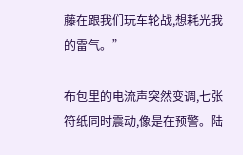藤在跟我们玩车轮战,想耗光我的雷气。”

布包里的电流声突然变调,七张符纸同时震动,像是在预警。陆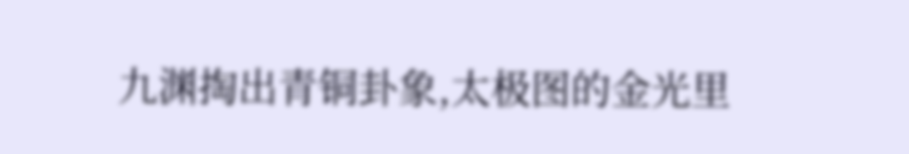九渊掏出青铜卦象,太极图的金光里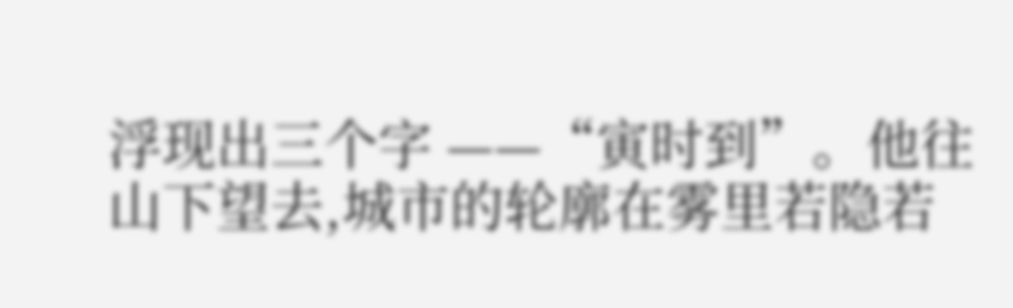浮现出三个字 ——“寅时到”。他往山下望去,城市的轮廓在雾里若隐若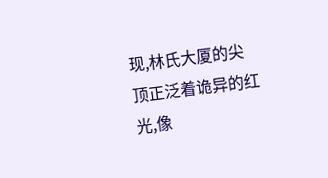现,林氏大厦的尖顶正泛着诡异的红光,像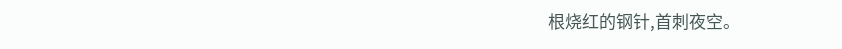根烧红的钢针,首刺夜空。